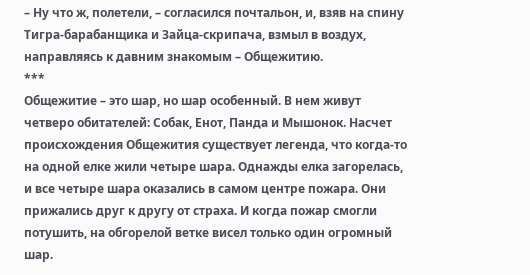– Ну что ж, полетели, – согласился почтальон, и, взяв на спину Тигра-барабанщика и Зайца-скрипача, взмыл в воздух, направляясь к давним знакомым – Общежитию.
***
Общежитие – это шар, но шар особенный. В нем живут четверо обитателей: Собак, Енот, Панда и Мышонок. Насчет происхождения Общежития существует легенда, что когда-то на одной елке жили четыре шара. Однажды елка загорелась, и все четыре шара оказались в самом центре пожара. Они прижались друг к другу от страха. И когда пожар смогли потушить, на обгорелой ветке висел только один огромный шар.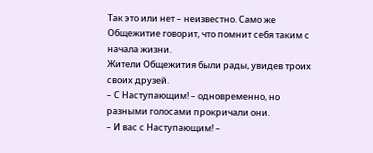Так это или нет – неизвестно. Само же Общежитие говорит, что помнит себя таким с начала жизни.
Жители Общежития были рады, увидев троих своих друзей.
– С Наступающим! – одновременно, но разными голосами прокричали они.
– И вас с Наступающим! –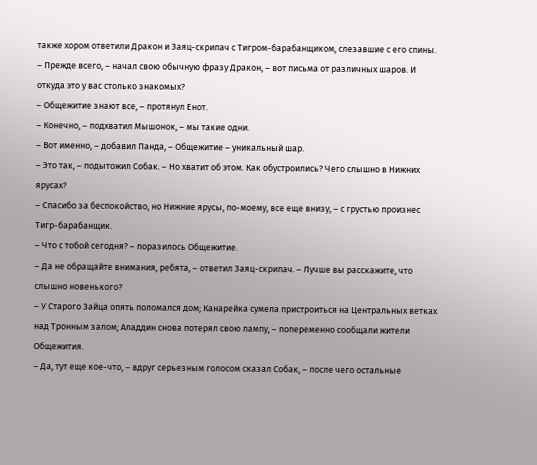также хором ответили Дракон и Заяц-скрипач с Тигром-барабанщиком, слезавшие с его спины.
– Прежде всего, – начал свою обычную фразу Дракон, – вот письма от различных шаров. И откуда это у вас столько знакомых?
– Общежитие знают все, – протянул Енот.
– Конечно, – подхватил Мышонок, – мы такие одни.
– Вот именно, – добавил Панда, – Общежитие – уникальный шар.
– Это так, – подытожил Собак. – Но хватит об этом. Как обустроились? Чего слышно в Нижних ярусах?
– Спасибо за беспокойство, но Нижние ярусы, по-моему, все еще внизу, – с грустью произнес Тигр-барабанщик.
– Что с тобой сегодня? – поразилось Общежитие.
– Да не обращайте внимания, ребята, – ответил Заяц-скрипач. – Лучше вы расскажите, что слышно новенького?
– У Старого Зайца опять поломался дом; Канарейка сумела пристроиться на Центральных ветках над Тронным залом; Аладдин снова потерял свою лампу, – попеременно сообщали жители Общежития.
– Да, тут еще кое-что, – вдруг серьезным голосом сказал Собак, – после чего остальные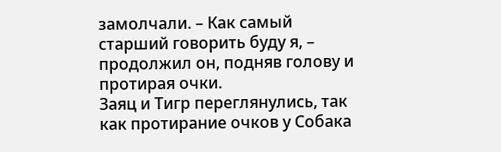замолчали. – Как самый старший говорить буду я, – продолжил он, подняв голову и протирая очки.
Заяц и Тигр переглянулись, так как протирание очков у Собака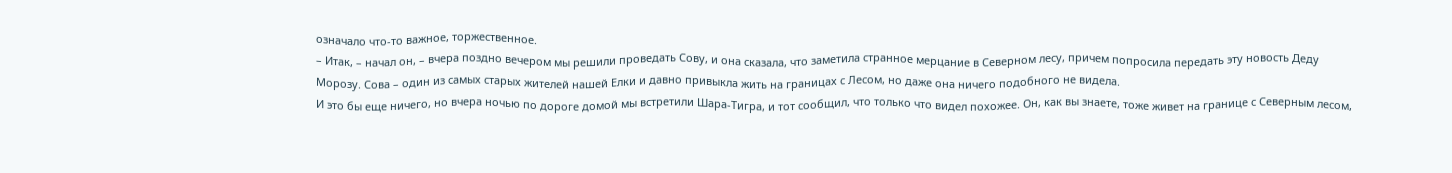означало что-то важное, торжественное.
– Итак, – начал он, – вчера поздно вечером мы решили проведать Сову, и она сказала, что заметила странное мерцание в Северном лесу, причем попросила передать эту новость Деду Морозу. Сова – один из самых старых жителей нашей Елки и давно привыкла жить на границах с Лесом, но даже она ничего подобного не видела.
И это бы еще ничего, но вчера ночью по дороге домой мы встретили Шара-Тигра, и тот сообщил, что только что видел похожее. Он, как вы знаете, тоже живет на границе с Северным лесом,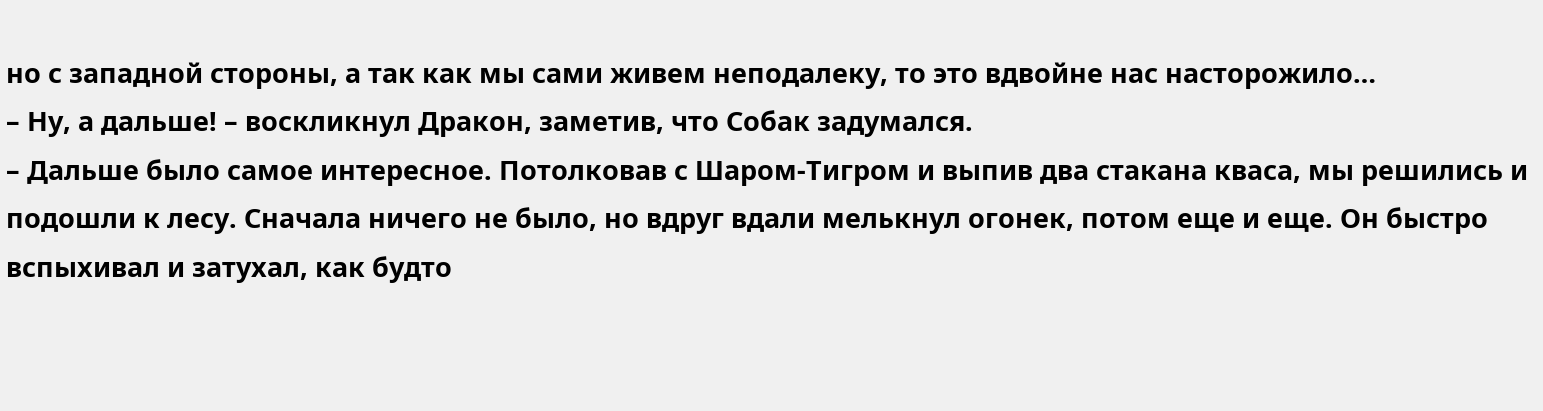но с западной стороны, а так как мы сами живем неподалеку, то это вдвойне нас насторожило…
– Ну, а дальше! – воскликнул Дракон, заметив, что Собак задумался.
– Дальше было самое интересное. Потолковав с Шаром-Тигром и выпив два стакана кваса, мы решились и подошли к лесу. Сначала ничего не было, но вдруг вдали мелькнул огонек, потом еще и еще. Он быстро вспыхивал и затухал, как будто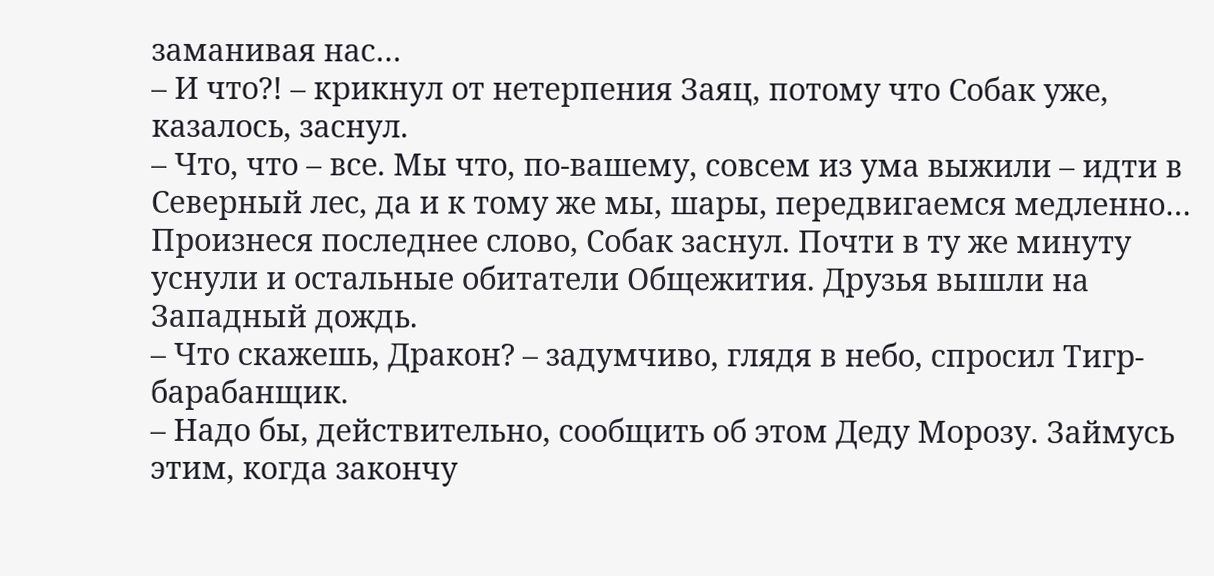заманивая нас…
– И что?! – крикнул от нетерпения Заяц, потому что Собак уже, казалось, заснул.
– Что, что – все. Мы что, по-вашему, совсем из ума выжили – идти в Северный лес, да и к тому же мы, шары, передвигаемся медленно…
Произнеся последнее слово, Собак заснул. Почти в ту же минуту уснули и остальные обитатели Общежития. Друзья вышли на Западный дождь.
– Что скажешь, Дракон? – задумчиво, глядя в небо, спросил Тигр-барабанщик.
– Надо бы, действительно, сообщить об этом Деду Морозу. Займусь этим, когда закончу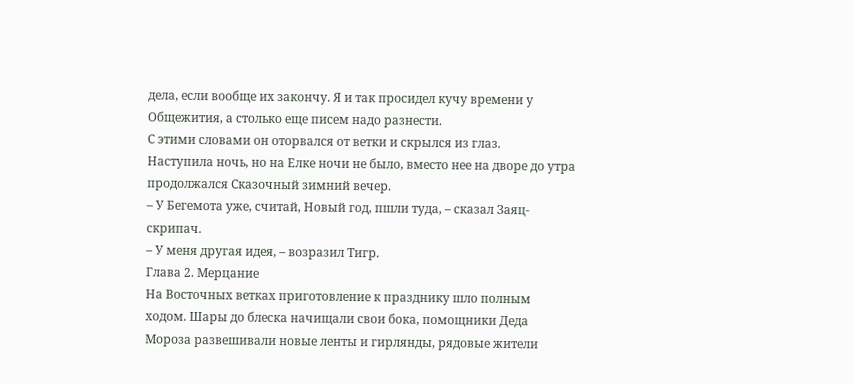дела, если вообще их закончу. Я и так просидел кучу времени у Общежития, а столько еще писем надо разнести.
С этими словами он оторвался от ветки и скрылся из глаз.
Наступила ночь, но на Елке ночи не было, вместо нее на дворе до утра продолжался Сказочный зимний вечер.
– У Бегемота уже, считай, Новый год, пшли туда, – сказал Заяц-скрипач.
– У меня другая идея, – возразил Тигр.
Глава 2. Мерцание
На Восточных ветках приготовление к празднику шло полным ходом. Шары до блеска начищали свои бока, помощники Деда Мороза развешивали новые ленты и гирлянды, рядовые жители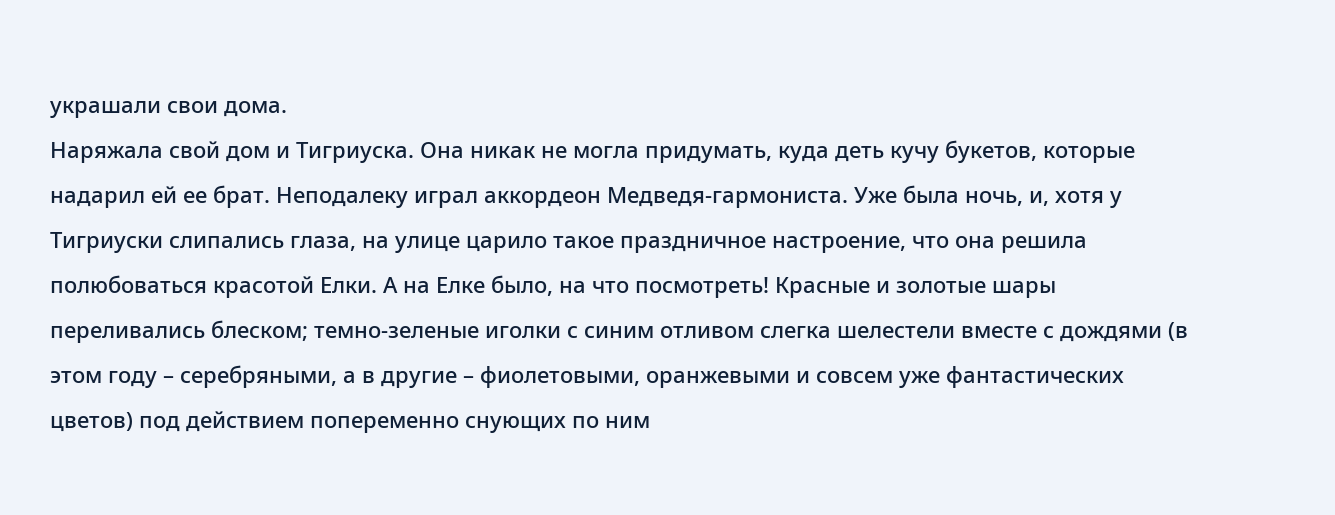украшали свои дома.
Наряжала свой дом и Тигриуска. Она никак не могла придумать, куда деть кучу букетов, которые надарил ей ее брат. Неподалеку играл аккордеон Медведя-гармониста. Уже была ночь, и, хотя у Тигриуски слипались глаза, на улице царило такое праздничное настроение, что она решила полюбоваться красотой Елки. А на Елке было, на что посмотреть! Красные и золотые шары переливались блеском; темно-зеленые иголки с синим отливом слегка шелестели вместе с дождями (в этом году – серебряными, а в другие – фиолетовыми, оранжевыми и совсем уже фантастических цветов) под действием попеременно снующих по ним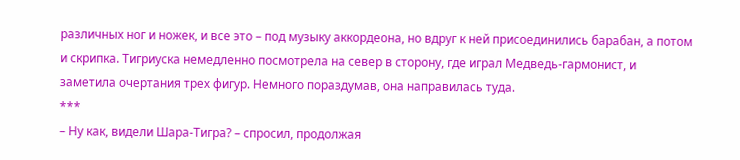различных ног и ножек, и все это – под музыку аккордеона, но вдруг к ней присоединились барабан, а потом и скрипка. Тигриуска немедленно посмотрела на север в сторону, где играл Медведь-гармонист, и заметила очертания трех фигур. Немного пораздумав, она направилась туда.
***
– Ну как, видели Шара-Тигра? – спросил, продолжая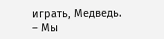играть, Медведь.
– Мы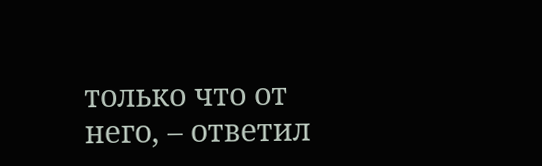только что от него, – ответил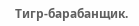Тигр-барабанщик.